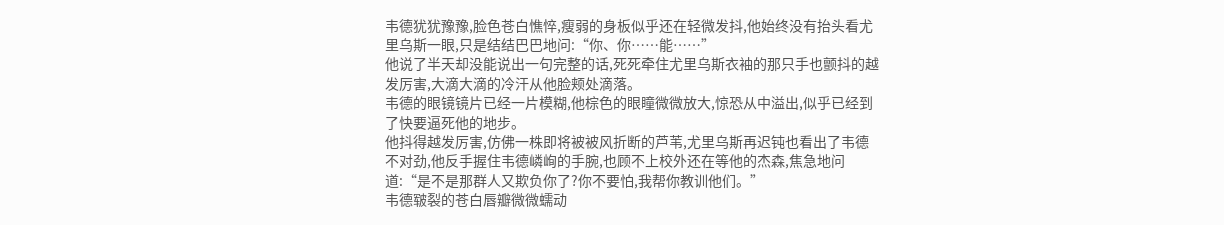韦德犹犹豫豫,脸色苍白憔悴,瘦弱的身板似乎还在轻微发抖,他始终没有抬头看尤里乌斯一眼,只是结结巴巴地问:“你、你……能……”
他说了半天却没能说出一句完整的话,死死牵住尤里乌斯衣袖的那只手也颤抖的越发厉害,大滴大滴的冷汗从他脸颊处滴落。
韦德的眼镜镜片已经一片模糊,他棕色的眼瞳微微放大,惊恐从中溢出,似乎已经到了快要逼死他的地步。
他抖得越发厉害,仿佛一株即将被被风折断的芦苇,尤里乌斯再迟钝也看出了韦德不对劲,他反手握住韦德嶙峋的手腕,也顾不上校外还在等他的杰森,焦急地问道:“是不是那群人又欺负你了?你不要怕,我帮你教训他们。”
韦德皲裂的苍白唇瓣微微蠕动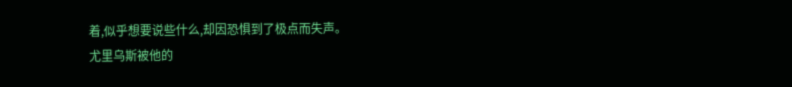着,似乎想要说些什么,却因恐惧到了极点而失声。
尤里乌斯被他的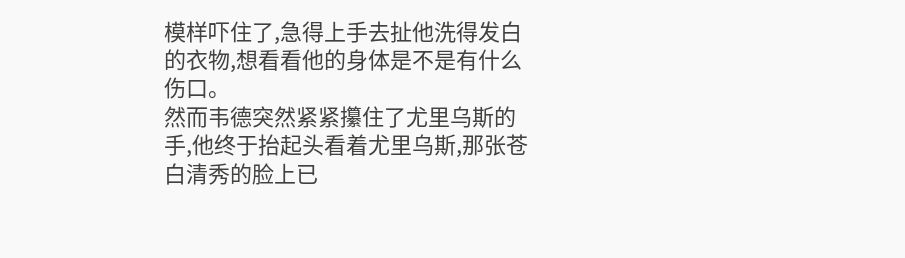模样吓住了,急得上手去扯他洗得发白的衣物,想看看他的身体是不是有什么伤口。
然而韦德突然紧紧攥住了尤里乌斯的手,他终于抬起头看着尤里乌斯,那张苍白清秀的脸上已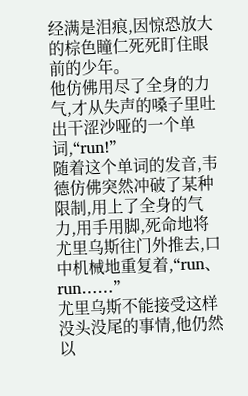经满是泪痕,因惊恐放大的棕色瞳仁死死盯住眼前的少年。
他仿佛用尽了全身的力气,才从失声的嗓子里吐出干涩沙哑的一个单词,“run!”
随着这个单词的发音,韦德仿佛突然冲破了某种限制,用上了全身的气力,用手用脚,死命地将尤里乌斯往门外推去,口中机械地重复着,“run、run……”
尤里乌斯不能接受这样没头没尾的事情,他仍然以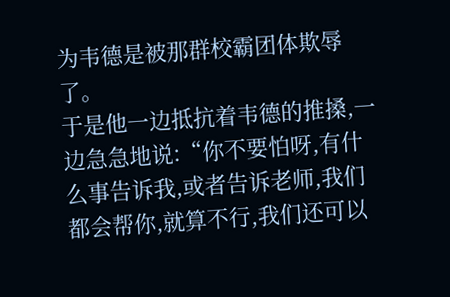为韦德是被那群校霸团体欺辱了。
于是他一边抵抗着韦德的推搡,一边急急地说:“你不要怕呀,有什么事告诉我,或者告诉老师,我们都会帮你,就算不行,我们还可以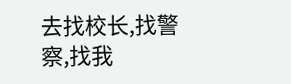去找校长,找警察,找我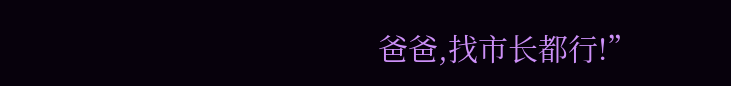爸爸,找市长都行!”